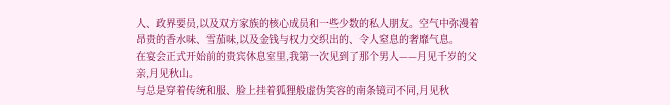人、政界要员,以及双方家族的核心成员和一些少数的私人朋友。空气中弥漫着昂贵的香水味、雪茄味,以及金钱与权力交织出的、令人窒息的奢靡气息。
在宴会正式开始前的贵宾休息室里,我第一次见到了那个男人——月见千岁的父亲,月见秋山。
与总是穿着传统和服、脸上挂着狐狸般虚伪笑容的南条镜司不同,月见秋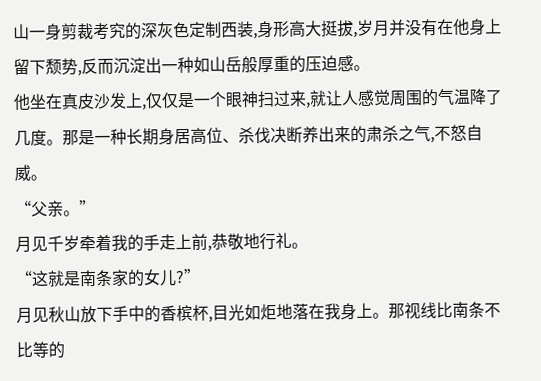山一身剪裁考究的深灰色定制西装,身形高大挺拔,岁月并没有在他身上留下颓势,反而沉淀出一种如山岳般厚重的压迫感。
他坐在真皮沙发上,仅仅是一个眼神扫过来,就让人感觉周围的气温降了几度。那是一种长期身居高位、杀伐决断养出来的肃杀之气,不怒自威。
“父亲。”
月见千岁牵着我的手走上前,恭敬地行礼。
“这就是南条家的女儿?”
月见秋山放下手中的香槟杯,目光如炬地落在我身上。那视线比南条不比等的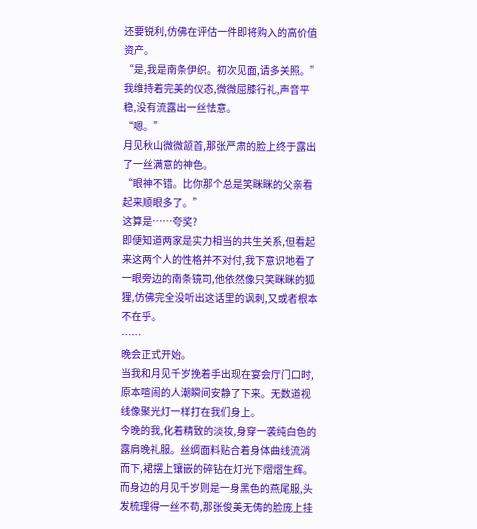还要锐利,仿佛在评估一件即将购入的高价值资产。
“是,我是南条伊织。初次见面,请多关照。”
我维持着完美的仪态,微微屈膝行礼,声音平稳,没有流露出一丝怯意。
“嗯。”
月见秋山微微颔首,那张严肃的脸上终于露出了一丝满意的神色。
“眼神不错。比你那个总是笑眯眯的父亲看起来顺眼多了。”
这算是……夸奖?
即便知道两家是实力相当的共生关系,但看起来这两个人的性格并不对付,我下意识地看了一眼旁边的南条镜司,他依然像只笑眯眯的狐狸,仿佛完全没听出这话里的讽刺,又或者根本不在乎。
……
晚会正式开始。
当我和月见千岁挽着手出现在宴会厅门口时,原本喧闹的人潮瞬间安静了下来。无数道视线像聚光灯一样打在我们身上。
今晚的我,化着精致的淡妆,身穿一袭纯白色的露肩晚礼服。丝绸面料贴合着身体曲线流淌而下,裙摆上镶嵌的碎钻在灯光下熠熠生辉。而身边的月见千岁则是一身黑色的燕尾服,头发梳理得一丝不苟,那张俊美无俦的脸庞上挂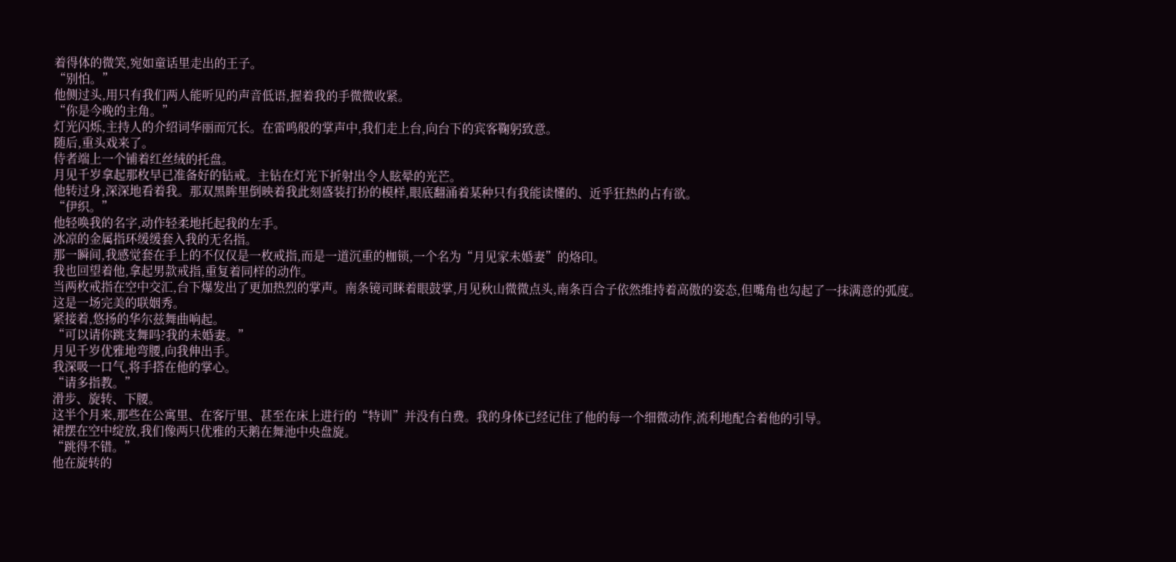着得体的微笑,宛如童话里走出的王子。
“别怕。”
他侧过头,用只有我们两人能听见的声音低语,握着我的手微微收紧。
“你是今晚的主角。”
灯光闪烁,主持人的介绍词华丽而冗长。在雷鸣般的掌声中,我们走上台,向台下的宾客鞠躬致意。
随后,重头戏来了。
侍者端上一个铺着红丝绒的托盘。
月见千岁拿起那枚早已准备好的钻戒。主钻在灯光下折射出令人眩晕的光芒。
他转过身,深深地看着我。那双黑眸里倒映着我此刻盛装打扮的模样,眼底翻涌着某种只有我能读懂的、近乎狂热的占有欲。
“伊织。”
他轻唤我的名字,动作轻柔地托起我的左手。
冰凉的金属指环缓缓套入我的无名指。
那一瞬间,我感觉套在手上的不仅仅是一枚戒指,而是一道沉重的枷锁,一个名为“月见家未婚妻”的烙印。
我也回望着他,拿起男款戒指,重复着同样的动作。
当两枚戒指在空中交汇,台下爆发出了更加热烈的掌声。南条镜司眯着眼鼓掌,月见秋山微微点头,南条百合子依然维持着高傲的姿态,但嘴角也勾起了一抹满意的弧度。
这是一场完美的联姻秀。
紧接着,悠扬的华尔兹舞曲响起。
“可以请你跳支舞吗?我的未婚妻。”
月见千岁优雅地弯腰,向我伸出手。
我深吸一口气,将手搭在他的掌心。
“请多指教。”
滑步、旋转、下腰。
这半个月来,那些在公寓里、在客厅里、甚至在床上进行的“特训”并没有白费。我的身体已经记住了他的每一个细微动作,流利地配合着他的引导。
裙摆在空中绽放,我们像两只优雅的天鹅在舞池中央盘旋。
“跳得不错。”
他在旋转的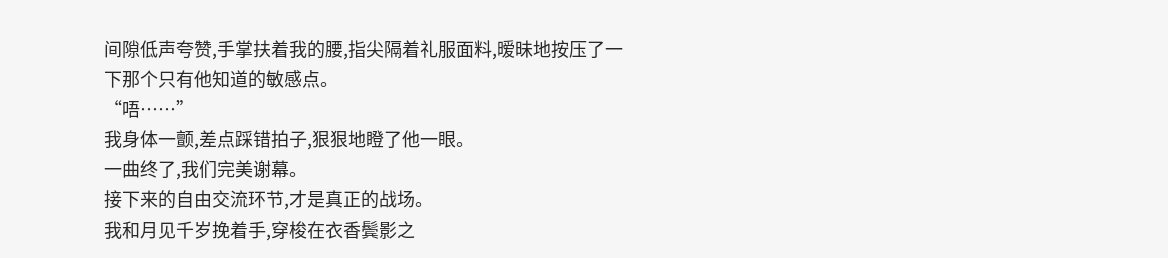间隙低声夸赞,手掌扶着我的腰,指尖隔着礼服面料,暧昧地按压了一下那个只有他知道的敏感点。
“唔……”
我身体一颤,差点踩错拍子,狠狠地瞪了他一眼。
一曲终了,我们完美谢幕。
接下来的自由交流环节,才是真正的战场。
我和月见千岁挽着手,穿梭在衣香鬓影之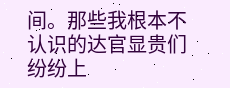间。那些我根本不认识的达官显贵们纷纷上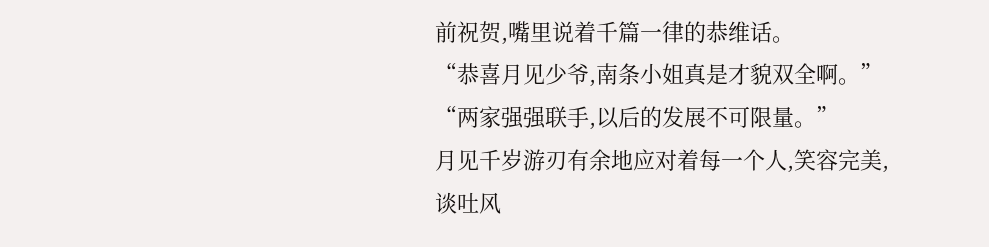前祝贺,嘴里说着千篇一律的恭维话。
“恭喜月见少爷,南条小姐真是才貌双全啊。”
“两家强强联手,以后的发展不可限量。”
月见千岁游刃有余地应对着每一个人,笑容完美,谈吐风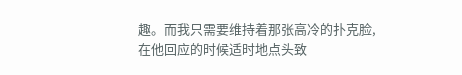趣。而我只需要维持着那张高冷的扑克脸,在他回应的时候适时地点头致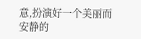意,扮演好一个美丽而安静的